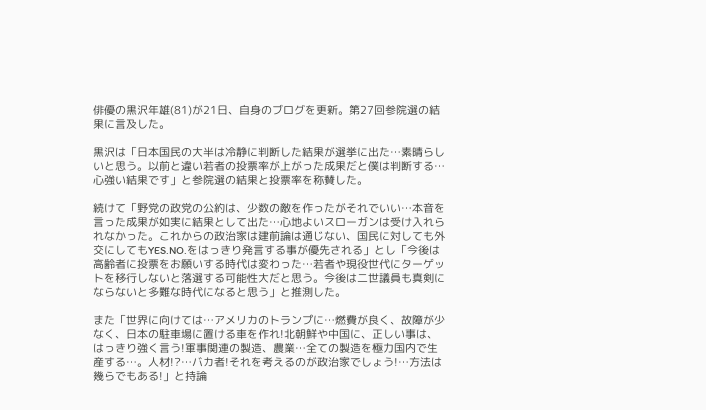俳優の黒沢年雄(81)が21日、自身のブログを更新。第27回参院選の結果に言及した。

黒沢は「日本国民の大半は冷静に判断した結果が選挙に出た…素晴らしいと思う。以前と違い若者の投票率が上がった成果だと僕は判断する…心強い結果です」と参院選の結果と投票率を称賛した。

続けて「野党の政党の公約は、少数の敵を作ったがそれでいい…本音を言った成果が如実に結果として出た…心地よいスローガンは受け入れられなかった。これからの政治家は建前論は通じない、国民に対しても外交にしてもYES.NO.をはっきり発言する事が優先される」とし「今後は高齢者に投票をお願いする時代は変わった…若者や現役世代にターゲットを移行しないと落選する可能性大だと思う。今後は二世議員も真剣にならないと多難な時代になると思う」と推測した。

また「世界に向けては…アメリカのトランプに…燃費が良く、故障が少なく、日本の駐車場に置ける車を作れ!北朝鮮や中国に、正しい事は、はっきり強く言う!軍事関連の製造、農業…全ての製造を極力国内で生産する…。人材!?…バカ者!それを考えるのが政治家でしょう!…方法は幾らでもある!」と持論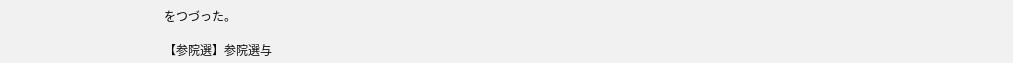をつづった。

【参院選】参院選与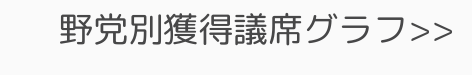野党別獲得議席グラフ>>